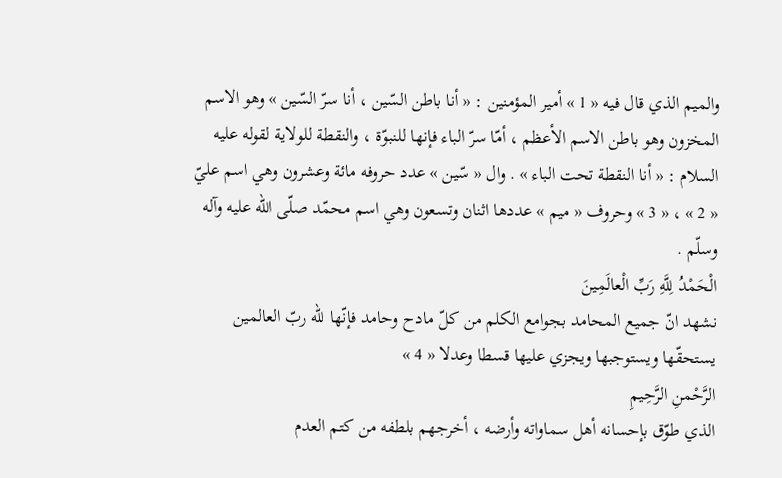والميم الذي قال فيه « 1 » أمير المؤمنين : « أنا باطن السّين ، أنا سرّ السّين » وهو الاسم المخزون وهو باطن الاسم الأعظم ، أمّا سرّ الباء فإنها للنبوّة ، والنقطة للولاية لقوله عليه السلام : « أنا النقطة تحت الباء » . وال « سّين » عدد حروفه مائة وعشرون وهي اسم عليّ « 2 » ، « 3 » وحروف « ميم » عددها اثنان وتسعون وهي اسم محمّد صلّى اللّه عليه وآله وسلّم .
الْحَمْدُ لِلَّهِ رَبِّ الْعالَمِينَ
نشهد انّ جميع المحامد بجوامع الكلم من كلّ مادح وحامد فإنّها للّه ربّ العالمين يستحقّها ويستوجبها ويجزي عليها قسطا وعدلا « 4 »
الرَّحْمنِ الرَّحِيمِ
الذي طوّق بإحسانه أهل سماواته وأرضه ، أخرجهم بلطفه من كتم العدم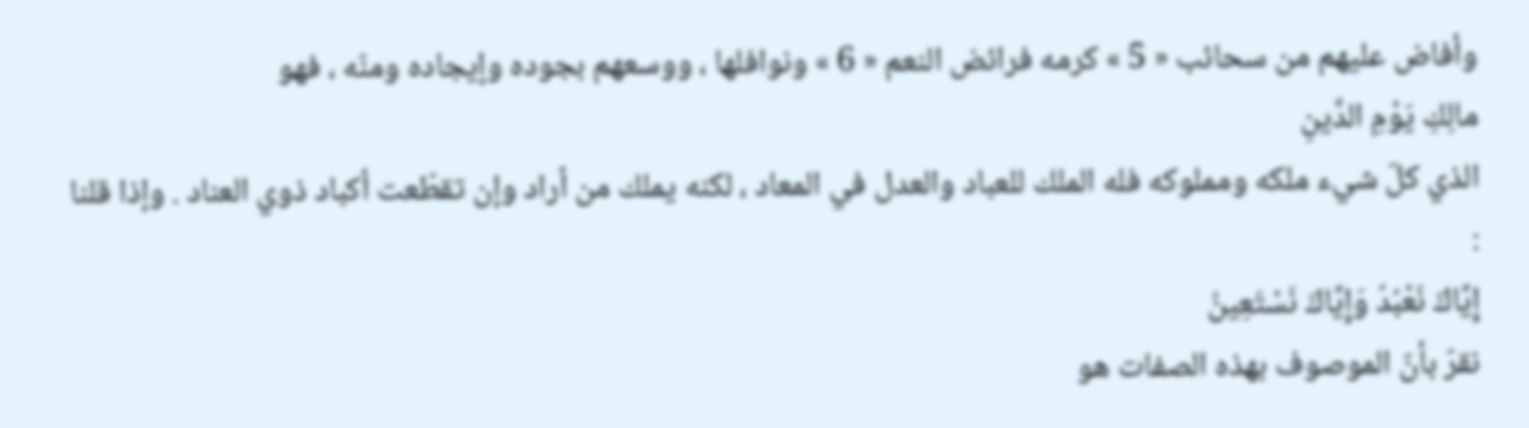وأفاض عليهم من سحائب « 5 » كرمه فرائض النعم « 6 » ونوافلها ، ووسعهم بجوده وإيجاده ومنّه ، فهو
مالِكِ يَوْمِ الدِّينِ
الذي كلّ شيء ملكه ومملوكه فله الملك للعباد والعدل في المعاد ، لكنه يملك من أراد وإن تقطّعت أكباد ذوي العناد . وإذا قلنا :
إِيَّاكَ نَعْبُدُ وَإِيَّاكَ نَسْتَعِينُ
نقرّ بأنّ الموصوف بهذه الصفات هو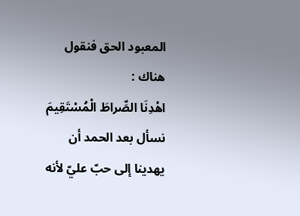المعبود الحق فنقول هناك :
اهْدِنَا الصِّراطَ الْمُسْتَقِيمَ
نسأل بعد الحمد أن يهدينا إلى حبّ عليّ لأنه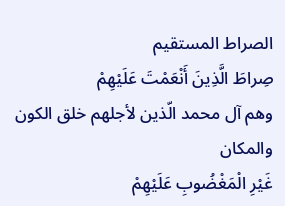الصراط المستقيم
صِراطَ الَّذِينَ أَنْعَمْتَ عَلَيْهِمْ
وهم آل محمد الّذين لأجلهم خلق الكون والمكان
غَيْرِ الْمَغْضُوبِ عَلَيْهِمْ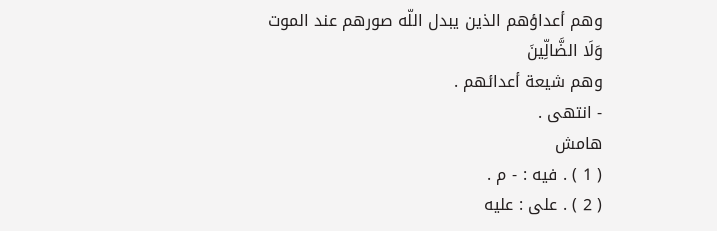وهم أعداؤهم الذين يبدل اللّه صورهم عند الموت
وَلَا الضَّالِّينَ
وهم شيعة أعدائهم .
- انتهى .
هامش
( 1 ) . فيه : - م .
( 2 ) . على : عليه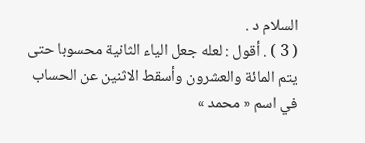السلام د .
( 3 ) . أقول : لعله جعل الياء الثانية محسوبا حتى يتم المائة والعشرون وأسقط الاثنين عن الحساب في اسم « محمد »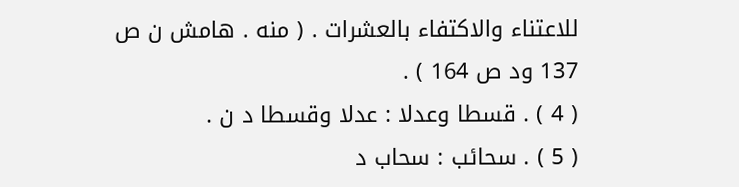للاعتناء والاكتفاء بالعشرات . ( منه . هامش ن ص 137 ود ص 164 ) .
( 4 ) . قسطا وعدلا : عدلا وقسطا د ن .
( 5 ) . سحائب : سحاب د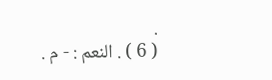.
( 6 ) . النعم : - م .